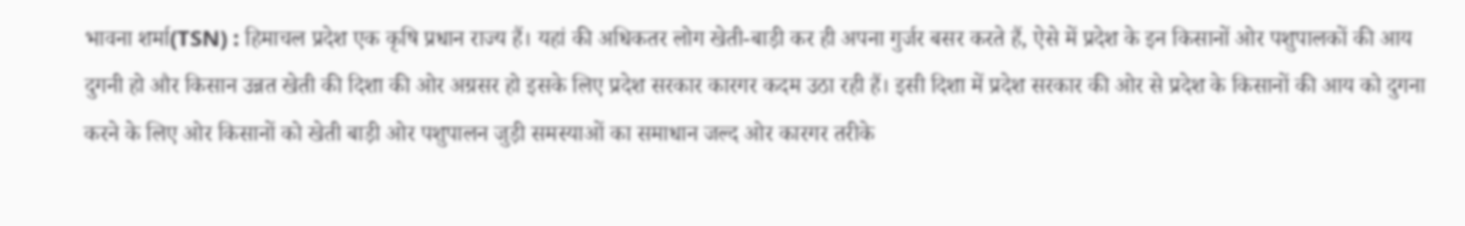भावना शर्मा(TSN) : हिमाचल प्रदेश एक कृषि प्रधान राज्य हैं। यहां की अधिकतर लोग खेती-बाड़ी कर ही अपना गुर्जर बसर करते हैं, ऐसे में प्रदेश के इन किसानों ओर पशुपालकों की आय दुगनी हो और किसान उन्नत खेती की दिशा की ओर अग्रसर हो इसके लिए प्रदेश सरकार कारगर कदम उठा रही हैं। इसी दिशा में प्रदेश सरकार की ओर से प्रदेश के किसानों की आय को दुगना करने के लिए ओर किसानों को खेती बाड़ी ओर पशुपालन जुड़ी समस्याओं का समाधान जल्द ओर कारगर तरीके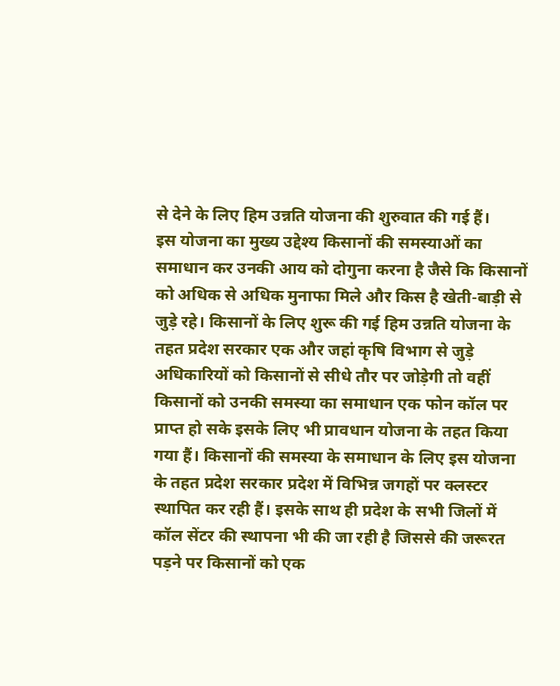से देने के लिए हिम उन्नति योजना की शुरुवात की गई हैं।
इस योजना का मुख्य उद्देश्य किसानों की समस्याओं का समाधान कर उनकी आय को दोगुना करना है जैसे कि किसानों को अधिक से अधिक मुनाफा मिले और किस है खेती-बाड़ी से जुड़े रहे। किसानों के लिए शुरू की गई हिम उन्नति योजना के तहत प्रदेश सरकार एक और जहां कृषि विभाग से जुड़े अधिकारियों को किसानों से सीधे तौर पर जोड़ेगी तो वहीं किसानों को उनकी समस्या का समाधान एक फोन कॉल पर प्राप्त हो सके इसके लिए भी प्रावधान योजना के तहत किया गया हैं। किसानों की समस्या के समाधान के लिए इस योजना के तहत प्रदेश सरकार प्रदेश में विभिन्न जगहों पर क्लस्टर स्थापित कर रही हैं। इसके साथ ही प्रदेश के सभी जिलों में कॉल सेंटर की स्थापना भी की जा रही है जिससे की जरूरत पड़ने पर किसानों को एक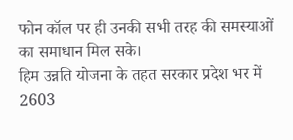फोन कॉल पर ही उनकी सभी तरह की समस्याओं का समाधान मिल सके।
हिम उन्नति योजना के तहत सरकार प्रदेश भर में 2603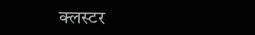क्लस्टर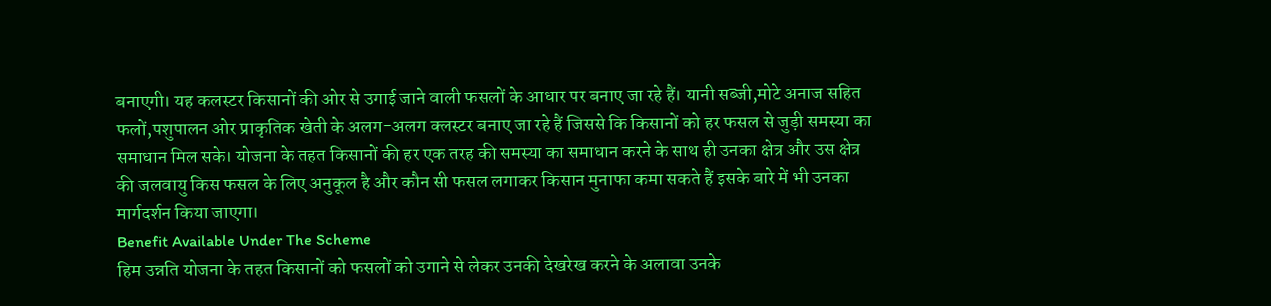बनाएगी। यह कलस्टर किसानों की ओर से उगाई जाने वाली फसलों के आधार पर बनाए जा रहे हैं। यानी सब्जी,मोटे अनाज सहित फलों,पशुपालन ओर प्राकृतिक खेती के अलग-अलग क्लस्टर बनाए जा रहे हैं जिससे कि किसानों को हर फसल से जुड़ी समस्या का समाधान मिल सके। योजना के तहत किसानों की हर एक तरह की समस्या का समाधान करने के साथ ही उनका क्षेत्र और उस क्षेत्र की जलवायु किस फसल के लिए अनुकूल है और कौन सी फसल लगाकर किसान मुनाफा कमा सकते हैं इसके बारे में भी उनका मार्गदर्शन किया जाएगा।
Benefit Available Under The Scheme
हिम उन्नति योजना के तहत किसानों को फसलों को उगाने से लेकर उनकी देखरेख करने के अलावा उनके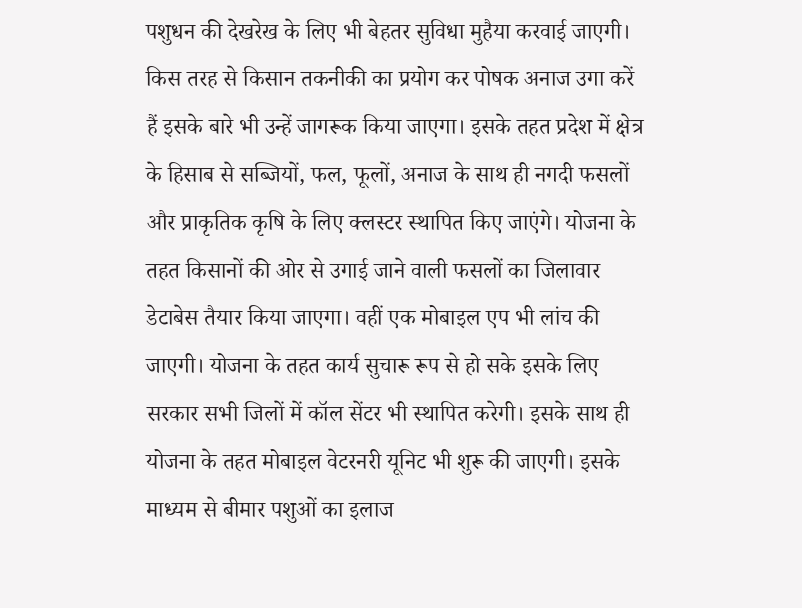पशुधन की देखरेख के लिए भी बेहतर सुविधा मुहैया करवाई जाएगी। किस तरह से किसान तकनीकी का प्रयोग कर पोषक अनाज उगा करें हैं इसके बारे भी उन्हें जागरूक किया जाएगा। इसके तहत प्रदेश में क्षेत्र के हिसाब से सब्जियों, फल, फूलों, अनाज के साथ ही नगदी फसलों और प्राकृतिक कृषि के लिए क्लस्टर स्थापित किए जाएंगे। योजना के तहत किसानों की ओर से उगाई जाने वाली फसलों का जिलावार डेटाबेस तैयार किया जाएगा। वहीं एक मोबाइल एप भी लांच की जाएगी। योजना के तहत कार्य सुचारू रूप से हो सके इसके लिए सरकार सभी जिलों में कॉल सेंटर भी स्थापित करेगी। इसके साथ ही योजना के तहत मोबाइल वेटरनरी यूनिट भी शुरू की जाएगी। इसके माध्यम से बीमार पशुओं का इलाज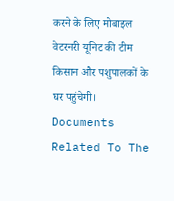करने के लिए मोबाइल वेटरनरी यूनिट की टीम किसान और पशुपालकों के घर पहुंचेगी।
Documents Related To The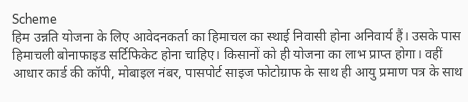Scheme
हिम उन्नति योजना के लिए आवेदनकर्ता का हिमाचल का स्थाई निवासी होना अनिवार्य हैं। उसके पास हिमाचली बोनाफाइड सर्टिफिकेट होना चाहिए। किसानों को ही योजना का लाभ प्राप्त होगा। वहीं आधार कार्ड की कॉपी, मोबाइल नंबर, पासपोर्ट साइज फोटोग्राफ के साथ ही आयु प्रमाण पत्र के साथ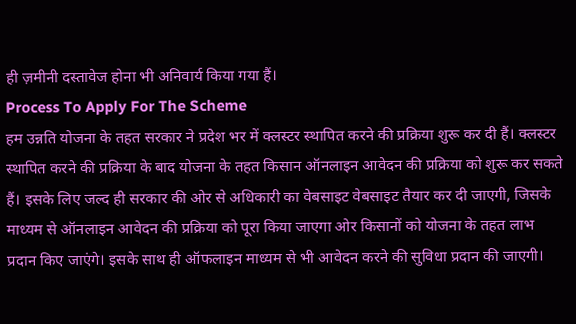ही ज़मीनी दस्तावेज होना भी अनिवार्य किया गया हैं।
Process To Apply For The Scheme
हम उन्नति योजना के तहत सरकार ने प्रदेश भर में क्लस्टर स्थापित करने की प्रक्रिया शुरू कर दी हैं। क्लस्टर स्थापित करने की प्रक्रिया के बाद योजना के तहत किसान ऑनलाइन आवेदन की प्रक्रिया को शुरू कर सकते हैं। इसके लिए जल्द ही सरकार की ओर से अधिकारी का वेबसाइट वेबसाइट तैयार कर दी जाएगी, जिसके माध्यम से ऑनलाइन आवेदन की प्रक्रिया को पूरा किया जाएगा ओर किसानों को योजना के तहत लाभ प्रदान किए जाएंगे। इसके साथ ही ऑफलाइन माध्यम से भी आवेदन करने की सुविधा प्रदान की जाएगी।